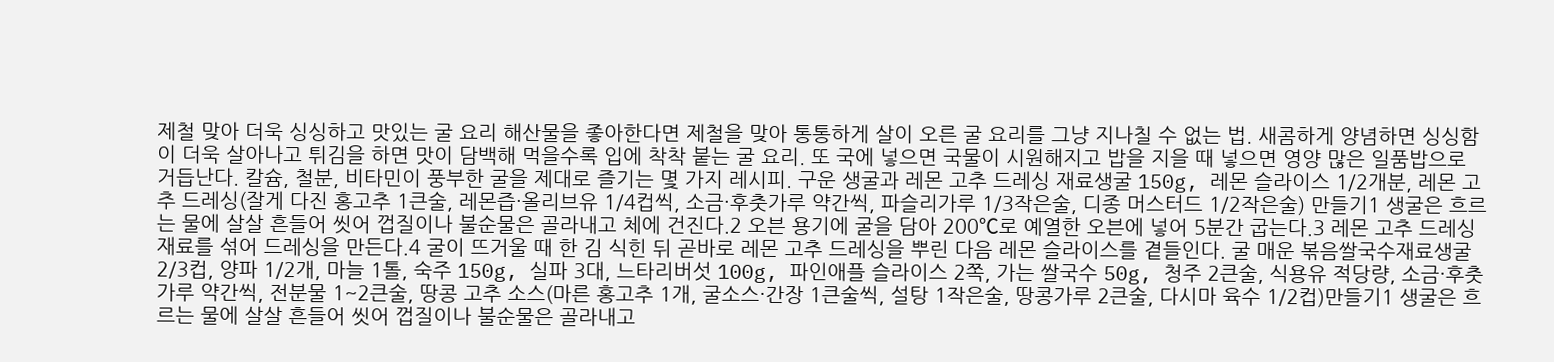제철 맞아 더욱 싱싱하고 맛있는 굴 요리 해산물을 좋아한다면 제철을 맞아 통통하게 살이 오른 굴 요리를 그냥 지나칠 수 없는 법. 새콤하게 양념하면 싱싱함이 더욱 살아나고 튀김을 하면 맛이 담백해 먹을수록 입에 착착 붙는 굴 요리. 또 국에 넣으면 국물이 시원해지고 밥을 지을 때 넣으면 영양 많은 일품밥으로 거듭난다. 칼슘, 철분, 비타민이 풍부한 굴을 제대로 즐기는 몇 가지 레시피. 구운 생굴과 레몬 고추 드레싱 재료생굴 150g, 레몬 슬라이스 1/2개분, 레몬 고추 드레싱(잘게 다진 홍고추 1큰술, 레몬즙·올리브유 1/4컵씩, 소금·후춧가루 약간씩, 파슬리가루 1/3작은술, 디종 머스터드 1/2작은술) 만들기1 생굴은 흐르는 물에 살살 흔들어 씻어 껍질이나 불순물은 골라내고 체에 건진다.2 오븐 용기에 굴을 담아 200℃로 예열한 오븐에 넣어 5분간 굽는다.3 레몬 고추 드레싱 재료를 섞어 드레싱을 만든다.4 굴이 뜨거울 때 한 김 식힌 뒤 곧바로 레몬 고추 드레싱을 뿌린 다음 레몬 슬라이스를 곁들인다. 굴 매운 볶음쌀국수재료생굴 2/3컵, 양파 1/2개, 마늘 1톨, 숙주 150g, 실파 3대, 느타리버섯 100g, 파인애플 슬라이스 2쪽, 가는 쌀국수 50g, 청주 2큰술, 식용유 적당량, 소금·후춧가루 약간씩, 전분물 1~2큰술, 땅콩 고추 소스(마른 홍고추 1개, 굴소스·간장 1큰술씩, 설탕 1작은술, 땅콩가루 2큰술, 다시마 육수 1/2컵)만들기1 생굴은 흐르는 물에 살살 흔들어 씻어 껍질이나 불순물은 골라내고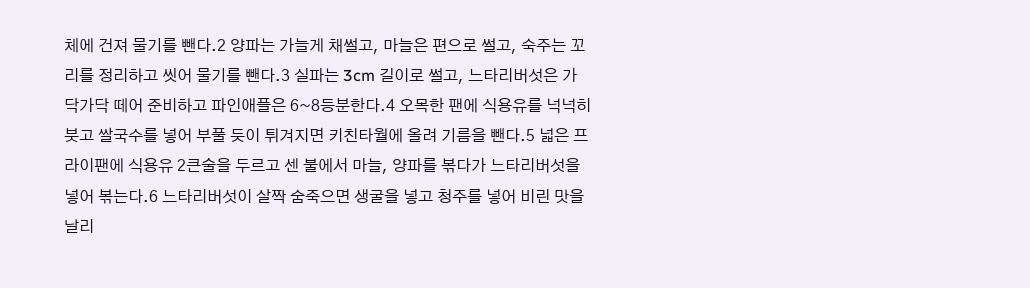체에 건져 물기를 뺀다.2 양파는 가늘게 채썰고, 마늘은 편으로 썰고, 숙주는 꼬리를 정리하고 씻어 물기를 뺀다.3 실파는 3cm 길이로 썰고, 느타리버섯은 가닥가닥 떼어 준비하고 파인애플은 6~8등분한다.4 오목한 팬에 식용유를 넉넉히 붓고 쌀국수를 넣어 부풀 듯이 튀겨지면 키친타월에 올려 기름을 뺀다.5 넓은 프라이팬에 식용유 2큰술을 두르고 센 불에서 마늘, 양파를 볶다가 느타리버섯을 넣어 볶는다.6 느타리버섯이 살짝 숨죽으면 생굴을 넣고 청주를 넣어 비린 맛을 날리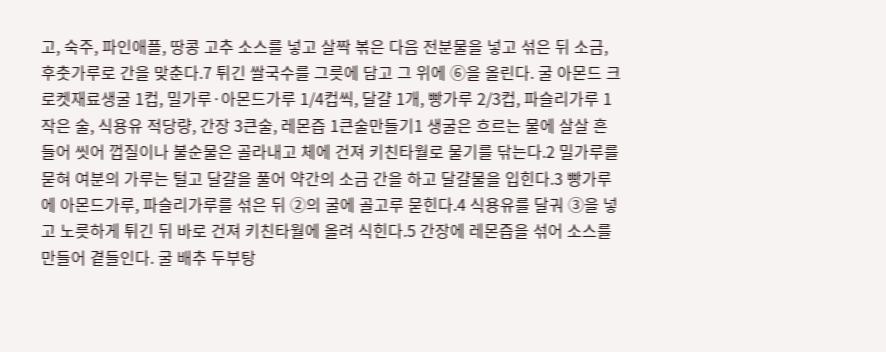고, 숙주, 파인애플, 땅콩 고추 소스를 넣고 살짝 볶은 다음 전분물을 넣고 섞은 뒤 소금, 후춧가루로 간을 맞춘다.7 튀긴 쌀국수를 그릇에 담고 그 위에 ⑥을 올린다. 굴 아몬드 크로켓재료생굴 1컵, 밀가루·아몬드가루 1/4컵씩, 달걀 1개, 빵가루 2/3컵, 파슬리가루 1작은 술, 식용유 적당량, 간장 3큰술, 레몬즙 1큰술만들기1 생굴은 흐르는 물에 살살 흔들어 씻어 껍질이나 불순물은 골라내고 체에 건져 키친타월로 물기를 닦는다.2 밀가루를 묻혀 여분의 가루는 털고 달걀을 풀어 약간의 소금 간을 하고 달걀물을 입힌다.3 빵가루에 아몬드가루, 파슬리가루를 섞은 뒤 ②의 굴에 골고루 묻힌다.4 식용유를 달궈 ③을 넣고 노릇하게 튀긴 뒤 바로 건져 키친타월에 올려 식힌다.5 간장에 레몬즙을 섞어 소스를 만들어 곁들인다. 굴 배추 두부탕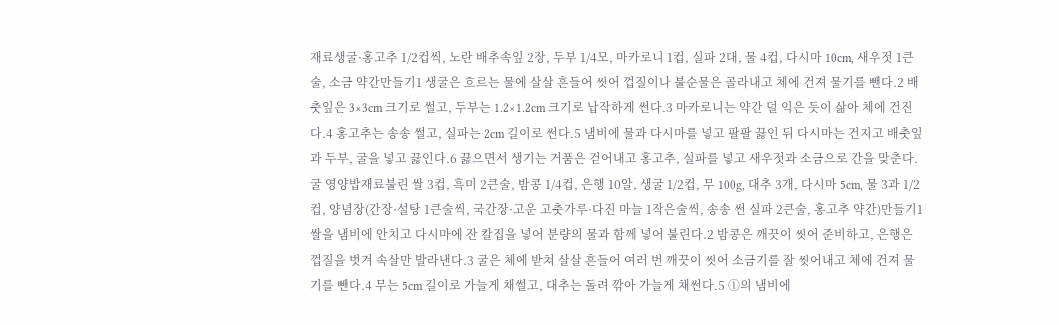재료생굴·홍고추 1/2컵씩, 노란 배추속잎 2장, 두부 1/4모, 마카로니 1컵, 실파 2대, 물 4컵, 다시마 10cm, 새우젓 1큰술, 소금 약간만들기1 생굴은 흐르는 물에 살살 흔들어 씻어 껍질이나 불순물은 골라내고 체에 건져 물기를 뺀다.2 배춧잎은 3×3cm 크기로 썰고, 두부는 1.2×1.2cm 크기로 납작하게 썬다.3 마카로니는 약간 덜 익은 듯이 삶아 체에 건진다.4 홍고추는 송송 썰고, 실파는 2cm 길이로 썬다.5 냄비에 물과 다시마를 넣고 팔팔 끓인 뒤 다시마는 건지고 배춧잎과 두부, 굴을 넣고 끓인다.6 끓으면서 생기는 거품은 걷어내고 홍고추, 실파를 넣고 새우젓과 소금으로 간을 맞춘다. 굴 영양밥재료불린 쌀 3컵, 흑미 2큰술, 밤콩 1/4컵, 은행 10알, 생굴 1/2컵, 무 100g, 대추 3개, 다시마 5cm, 물 3과 1/2컵, 양념장(간장·설탕 1큰술씩, 국간장·고운 고춧가루·다진 마늘 1작은술씩, 송송 썬 실파 2큰술, 홍고추 약간)만들기1 쌀을 냄비에 안치고 다시마에 잔 칼집을 넣어 분량의 물과 함께 넣어 불린다.2 밤콩은 깨끗이 씻어 준비하고, 은행은 껍질을 벗겨 속살만 발라낸다.3 굴은 체에 받쳐 살살 흔들어 여러 번 깨끗이 씻어 소금기를 잘 씻어내고 체에 건져 물기를 뺀다.4 무는 5cm 길이로 가늘게 채썰고, 대추는 돌려 깎아 가늘게 채썬다.5 ①의 냄비에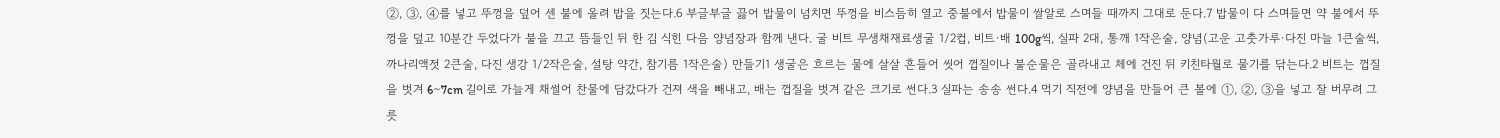②, ③, ④를 넣고 뚜껑을 덮어 센 불에 올려 밥을 짓는다.6 부글부글 끓어 밥물이 넘치면 뚜껑을 비스듬히 열고 중불에서 밥물이 쌀알로 스며들 때까지 그대로 둔다.7 밥물이 다 스며들면 약 불에서 뚜껑을 덮고 10분간 두었다가 불을 끄고 뜸들인 뒤 한 김 식힌 다음 양념장과 함께 낸다. 굴 비트 무생채재료생굴 1/2컵, 비트·배 100g씩, 실파 2대, 통깨 1작은술, 양념(고운 고춧가루·다진 마늘 1큰술씩, 까나리액젓 2큰술, 다진 생강 1/2작은술, 설탕 약간, 참기름 1작은술) 만들기1 생굴은 흐르는 물에 살살 흔들어 씻어 껍질이나 불순물은 골라내고 체에 건진 뒤 키친타월로 물기를 닦는다.2 비트는 껍질을 벗겨 6∼7cm 길이로 가늘게 채썰어 찬물에 담갔다가 건져 색을 빼내고, 배는 껍질을 벗겨 같은 크기로 썬다.3 실파는 송송 썬다.4 먹기 직전에 양념을 만들어 큰 볼에 ①, ②, ③을 넣고 잘 버무려 그릇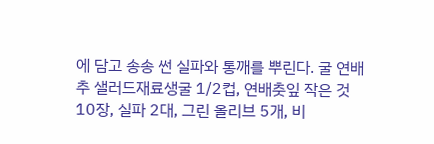에 담고 송송 썬 실파와 통깨를 뿌린다. 굴 연배추 샐러드재료생굴 1/2컵, 연배춧잎 작은 것 10장, 실파 2대, 그린 올리브 5개, 비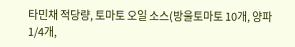타민채 적당량, 토마토 오일 소스(방울토마토 10개, 양파 1/4개,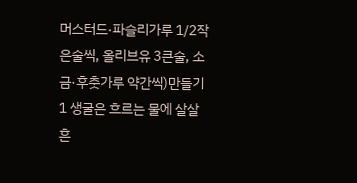머스터드·파슬리가루 1/2작은술씩, 올리브유 3큰술, 소금·후춧가루 약간씩)만들기1 생굴은 흐르는 물에 살살 흔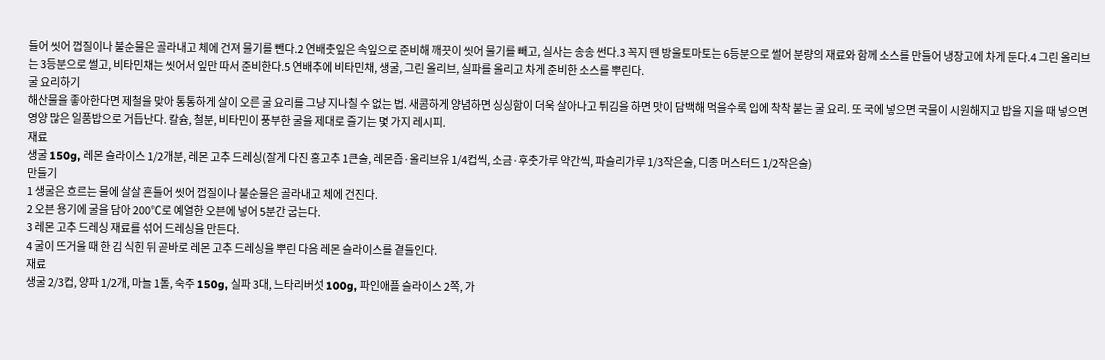들어 씻어 껍질이나 불순물은 골라내고 체에 건져 물기를 뺀다.2 연배춧잎은 속잎으로 준비해 깨끗이 씻어 물기를 빼고, 실사는 송송 썬다.3 꼭지 뗀 방울토마토는 6등분으로 썰어 분량의 재료와 함께 소스를 만들어 냉장고에 차게 둔다.4 그린 올리브는 3등분으로 썰고, 비타민채는 씻어서 잎만 따서 준비한다.5 연배추에 비타민채, 생굴, 그린 올리브, 실파를 올리고 차게 준비한 소스를 뿌린다.
굴 요리하기
해산물을 좋아한다면 제철을 맞아 통통하게 살이 오른 굴 요리를 그냥 지나칠 수 없는 법. 새콤하게 양념하면 싱싱함이 더욱 살아나고 튀김을 하면 맛이 담백해 먹을수록 입에 착착 붙는 굴 요리. 또 국에 넣으면 국물이 시원해지고 밥을 지을 때 넣으면 영양 많은 일품밥으로 거듭난다. 칼슘, 철분, 비타민이 풍부한 굴을 제대로 즐기는 몇 가지 레시피.
재료
생굴 150g, 레몬 슬라이스 1/2개분, 레몬 고추 드레싱(잘게 다진 홍고추 1큰술, 레몬즙·올리브유 1/4컵씩, 소금·후춧가루 약간씩, 파슬리가루 1/3작은술, 디종 머스터드 1/2작은술)
만들기
1 생굴은 흐르는 물에 살살 흔들어 씻어 껍질이나 불순물은 골라내고 체에 건진다.
2 오븐 용기에 굴을 담아 200℃로 예열한 오븐에 넣어 5분간 굽는다.
3 레몬 고추 드레싱 재료를 섞어 드레싱을 만든다.
4 굴이 뜨거울 때 한 김 식힌 뒤 곧바로 레몬 고추 드레싱을 뿌린 다음 레몬 슬라이스를 곁들인다.
재료
생굴 2/3컵, 양파 1/2개, 마늘 1톨, 숙주 150g, 실파 3대, 느타리버섯 100g, 파인애플 슬라이스 2쪽, 가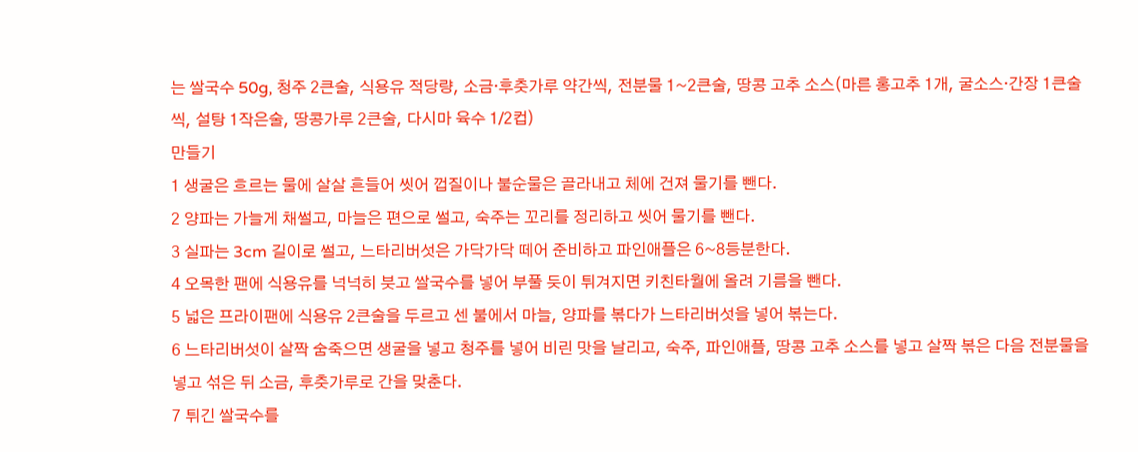는 쌀국수 50g, 청주 2큰술, 식용유 적당량, 소금·후춧가루 약간씩, 전분물 1~2큰술, 땅콩 고추 소스(마른 홍고추 1개, 굴소스·간장 1큰술씩, 설탕 1작은술, 땅콩가루 2큰술, 다시마 육수 1/2컵)
만들기
1 생굴은 흐르는 물에 살살 흔들어 씻어 껍질이나 불순물은 골라내고 체에 건져 물기를 뺀다.
2 양파는 가늘게 채썰고, 마늘은 편으로 썰고, 숙주는 꼬리를 정리하고 씻어 물기를 뺀다.
3 실파는 3cm 길이로 썰고, 느타리버섯은 가닥가닥 떼어 준비하고 파인애플은 6~8등분한다.
4 오목한 팬에 식용유를 넉넉히 붓고 쌀국수를 넣어 부풀 듯이 튀겨지면 키친타월에 올려 기름을 뺀다.
5 넓은 프라이팬에 식용유 2큰술을 두르고 센 불에서 마늘, 양파를 볶다가 느타리버섯을 넣어 볶는다.
6 느타리버섯이 살짝 숨죽으면 생굴을 넣고 청주를 넣어 비린 맛을 날리고, 숙주, 파인애플, 땅콩 고추 소스를 넣고 살짝 볶은 다음 전분물을 넣고 섞은 뒤 소금, 후춧가루로 간을 맞춘다.
7 튀긴 쌀국수를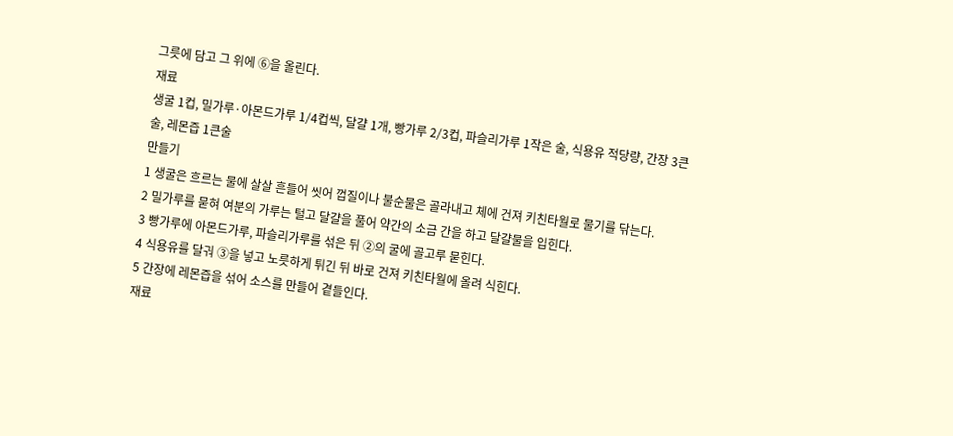그릇에 담고 그 위에 ⑥을 올린다.
재료
생굴 1컵, 밀가루·아몬드가루 1/4컵씩, 달걀 1개, 빵가루 2/3컵, 파슬리가루 1작은 술, 식용유 적당량, 간장 3큰술, 레몬즙 1큰술
만들기
1 생굴은 흐르는 물에 살살 흔들어 씻어 껍질이나 불순물은 골라내고 체에 건져 키친타월로 물기를 닦는다.
2 밀가루를 묻혀 여분의 가루는 털고 달걀을 풀어 약간의 소금 간을 하고 달걀물을 입힌다.
3 빵가루에 아몬드가루, 파슬리가루를 섞은 뒤 ②의 굴에 골고루 묻힌다.
4 식용유를 달궈 ③을 넣고 노릇하게 튀긴 뒤 바로 건져 키친타월에 올려 식힌다.
5 간장에 레몬즙을 섞어 소스를 만들어 곁들인다.
재료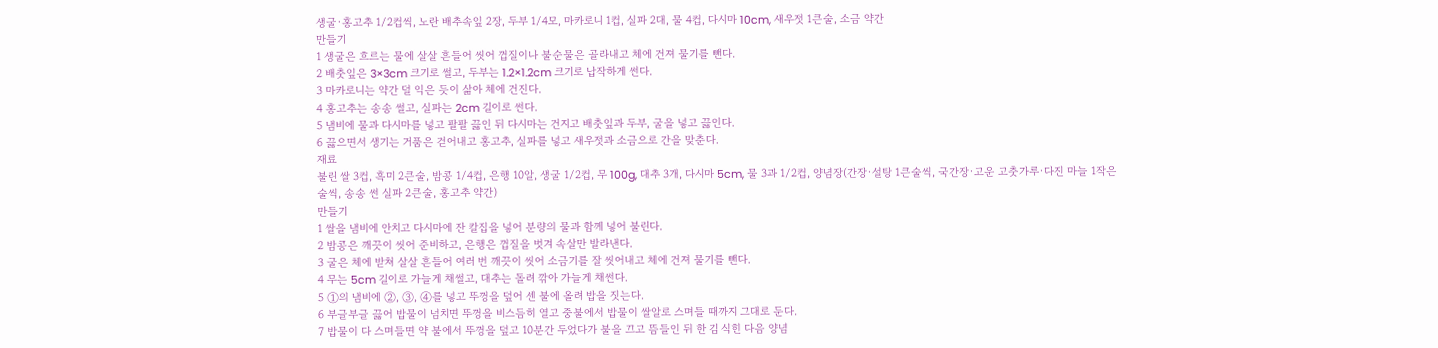생굴·홍고추 1/2컵씩, 노란 배추속잎 2장, 두부 1/4모, 마카로니 1컵, 실파 2대, 물 4컵, 다시마 10cm, 새우젓 1큰술, 소금 약간
만들기
1 생굴은 흐르는 물에 살살 흔들어 씻어 껍질이나 불순물은 골라내고 체에 건져 물기를 뺀다.
2 배춧잎은 3×3cm 크기로 썰고, 두부는 1.2×1.2cm 크기로 납작하게 썬다.
3 마카로니는 약간 덜 익은 듯이 삶아 체에 건진다.
4 홍고추는 송송 썰고, 실파는 2cm 길이로 썬다.
5 냄비에 물과 다시마를 넣고 팔팔 끓인 뒤 다시마는 건지고 배춧잎과 두부, 굴을 넣고 끓인다.
6 끓으면서 생기는 거품은 걷어내고 홍고추, 실파를 넣고 새우젓과 소금으로 간을 맞춘다.
재료
불린 쌀 3컵, 흑미 2큰술, 밤콩 1/4컵, 은행 10알, 생굴 1/2컵, 무 100g, 대추 3개, 다시마 5cm, 물 3과 1/2컵, 양념장(간장·설탕 1큰술씩, 국간장·고운 고춧가루·다진 마늘 1작은술씩, 송송 썬 실파 2큰술, 홍고추 약간)
만들기
1 쌀을 냄비에 안치고 다시마에 잔 칼집을 넣어 분량의 물과 함께 넣어 불린다.
2 밤콩은 깨끗이 씻어 준비하고, 은행은 껍질을 벗겨 속살만 발라낸다.
3 굴은 체에 받쳐 살살 흔들어 여러 번 깨끗이 씻어 소금기를 잘 씻어내고 체에 건져 물기를 뺀다.
4 무는 5cm 길이로 가늘게 채썰고, 대추는 돌려 깎아 가늘게 채썬다.
5 ①의 냄비에 ②, ③, ④를 넣고 뚜껑을 덮어 센 불에 올려 밥을 짓는다.
6 부글부글 끓어 밥물이 넘치면 뚜껑을 비스듬히 열고 중불에서 밥물이 쌀알로 스며들 때까지 그대로 둔다.
7 밥물이 다 스며들면 약 불에서 뚜껑을 덮고 10분간 두었다가 불을 끄고 뜸들인 뒤 한 김 식힌 다음 양념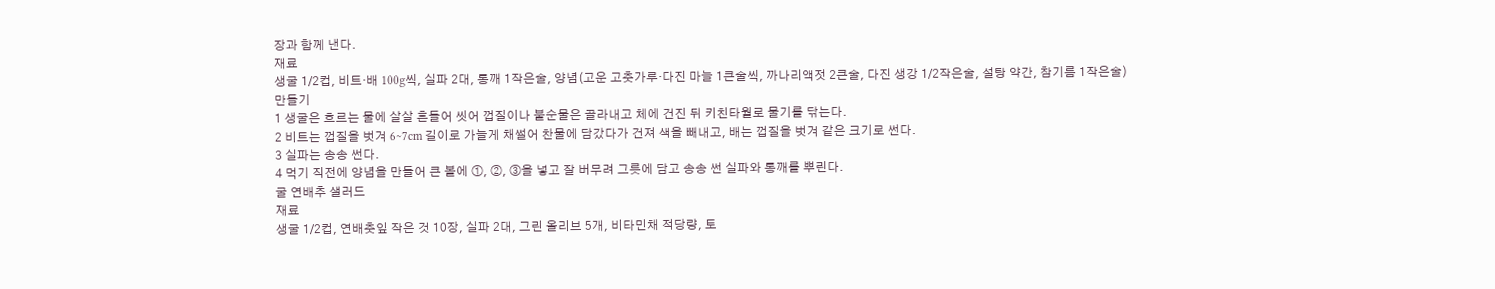장과 함께 낸다.
재료
생굴 1/2컵, 비트·배 100g씩, 실파 2대, 통깨 1작은술, 양념(고운 고춧가루·다진 마늘 1큰술씩, 까나리액젓 2큰술, 다진 생강 1/2작은술, 설탕 약간, 참기름 1작은술)
만들기
1 생굴은 흐르는 물에 살살 흔들어 씻어 껍질이나 불순물은 골라내고 체에 건진 뒤 키친타월로 물기를 닦는다.
2 비트는 껍질을 벗겨 6∼7cm 길이로 가늘게 채썰어 찬물에 담갔다가 건져 색을 빼내고, 배는 껍질을 벗겨 같은 크기로 썬다.
3 실파는 송송 썬다.
4 먹기 직전에 양념을 만들어 큰 볼에 ①, ②, ③을 넣고 잘 버무려 그릇에 담고 송송 썬 실파와 통깨를 뿌린다.
굴 연배추 샐러드
재료
생굴 1/2컵, 연배춧잎 작은 것 10장, 실파 2대, 그린 올리브 5개, 비타민채 적당량, 토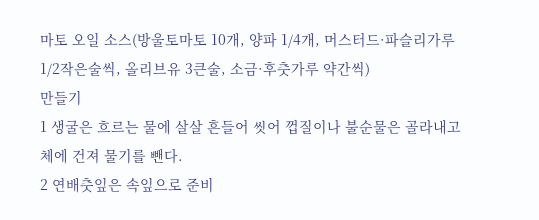마토 오일 소스(방울토마토 10개, 양파 1/4개, 머스터드·파슬리가루 1/2작은술씩, 올리브유 3큰술, 소금·후춧가루 약간씩)
만들기
1 생굴은 흐르는 물에 살살 흔들어 씻어 껍질이나 불순물은 골라내고 체에 건져 물기를 뺀다.
2 연배춧잎은 속잎으로 준비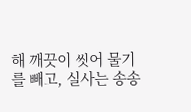해 깨끗이 씻어 물기를 빼고, 실사는 송송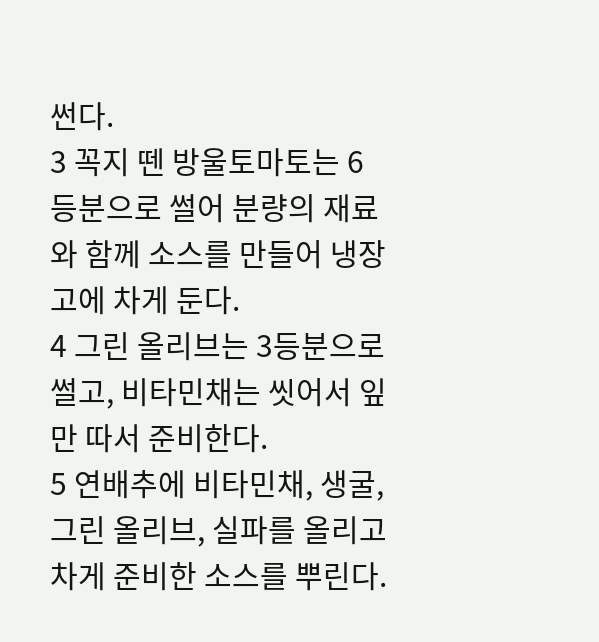썬다.
3 꼭지 뗀 방울토마토는 6등분으로 썰어 분량의 재료와 함께 소스를 만들어 냉장고에 차게 둔다.
4 그린 올리브는 3등분으로 썰고, 비타민채는 씻어서 잎만 따서 준비한다.
5 연배추에 비타민채, 생굴, 그린 올리브, 실파를 올리고 차게 준비한 소스를 뿌린다.